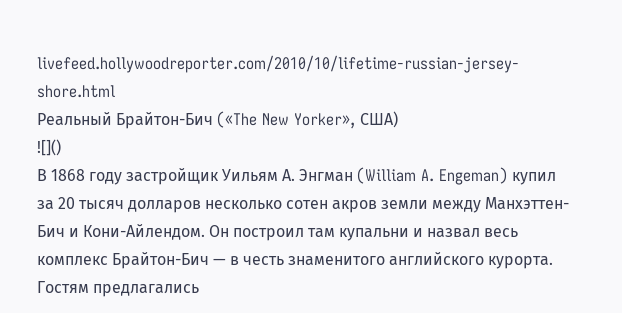livefeed.hollywoodreporter.com/2010/10/lifetime-russian-jersey-shore.html
Реальный Брайтон-Бич («The New Yorker», США)
![]()
В 1868 году застройщик Уильям А. Энгман (William A. Engeman) купил за 20 тысяч долларов несколько сотен акров земли между Манхэттен-Бич и Кони-Айлендом. Он построил там купальни и назвал весь комплекс Брайтон-Бич — в честь знаменитого английского курорта. Гостям предлагались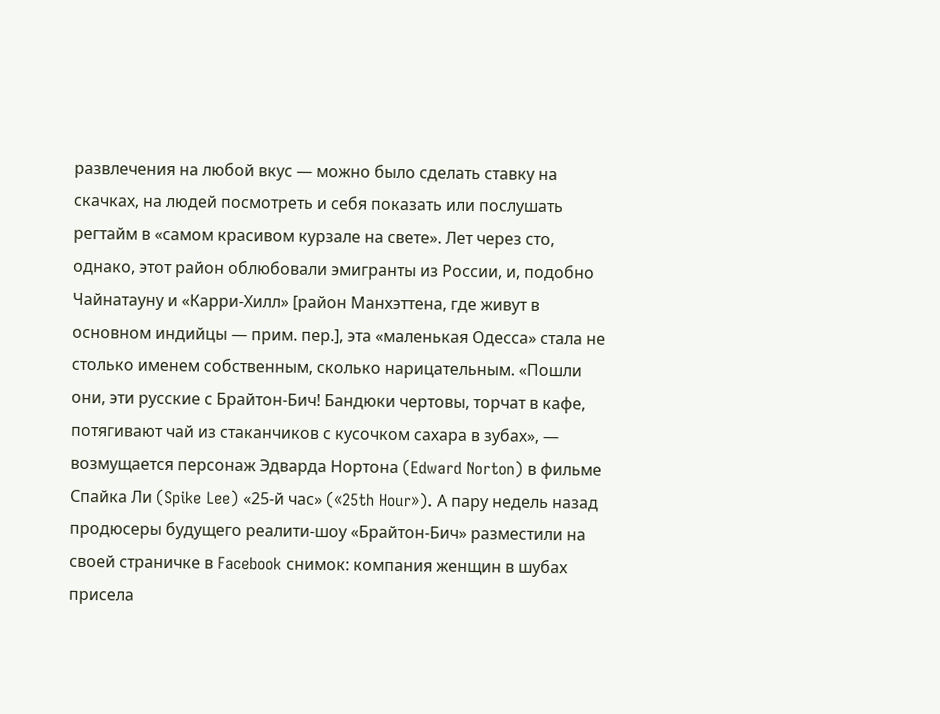развлечения на любой вкус — можно было сделать ставку на скачках, на людей посмотреть и себя показать или послушать регтайм в «самом красивом курзале на свете». Лет через сто, однако, этот район облюбовали эмигранты из России, и, подобно Чайнатауну и «Карри-Хилл» [район Манхэттена, где живут в основном индийцы — прим. пер.], эта «маленькая Одесса» стала не столько именем собственным, сколько нарицательным. «Пошли они, эти русские с Брайтон-Бич! Бандюки чертовы, торчат в кафе, потягивают чай из стаканчиков с кусочком сахара в зубах», — возмущается персонаж Эдварда Нортона (Edward Norton) в фильме Спайка Ли (Spike Lee) «25-й час» («25th Hour»). А пару недель назад продюсеры будущего реалити-шоу «Брайтон-Бич» разместили на своей страничке в Facebook снимок: компания женщин в шубах присела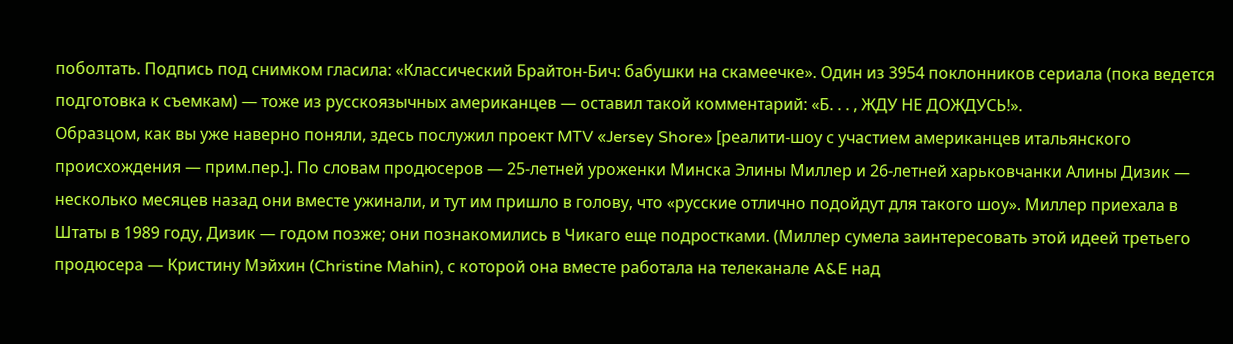поболтать. Подпись под снимком гласила: «Классический Брайтон-Бич: бабушки на скамеечке». Один из 3954 поклонников сериала (пока ведется подготовка к съемкам) — тоже из русскоязычных американцев — оставил такой комментарий: «Б. . . , ЖДУ НЕ ДОЖДУСЬ!».
Образцом, как вы уже наверно поняли, здесь послужил проект MTV «Jersey Shore» [реалити-шоу с участием американцев итальянского происхождения — прим.пер.]. По словам продюсеров — 25-летней уроженки Минска Элины Миллер и 26-летней харьковчанки Алины Дизик — несколько месяцев назад они вместе ужинали, и тут им пришло в голову, что «русские отлично подойдут для такого шоу». Миллер приехала в Штаты в 1989 году, Дизик — годом позже; они познакомились в Чикаго еще подростками. (Миллер сумела заинтересовать этой идеей третьего продюсера — Кристину Мэйхин (Christine Mahin), с которой она вместе работала на телеканале A&E над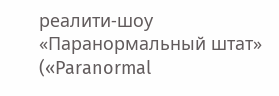реалити-шоу «Паранормальный штат» («Paranormal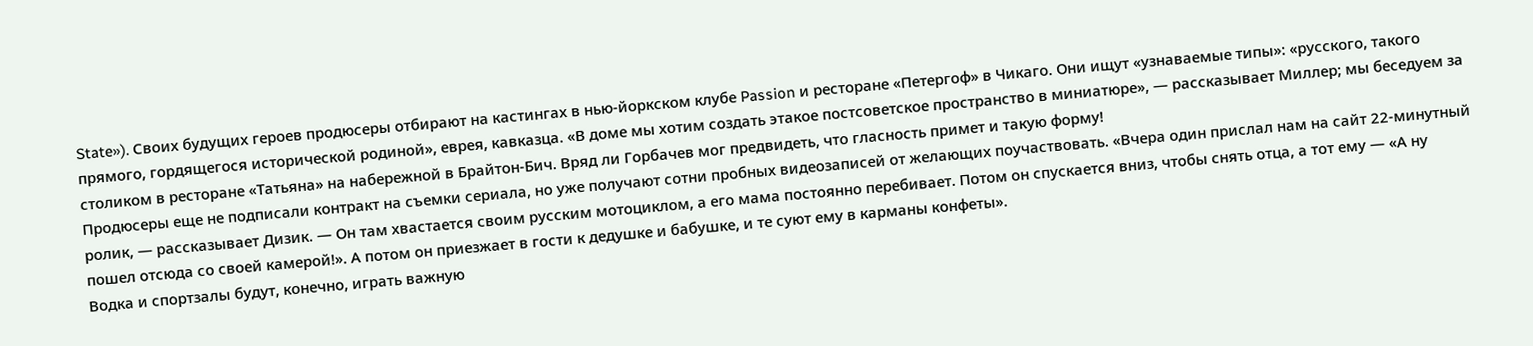State»). Своих будущих героев продюсеры отбирают на кастингах в нью-йоркском клубе Passion и ресторане «Петергоф» в Чикаго. Они ищут «узнаваемые типы»: «русского, такого прямого, гордящегося исторической родиной», еврея, кавказца. «В доме мы хотим создать этакое постсоветское пространство в миниатюре», — рассказывает Миллер; мы беседуем за столиком в ресторане «Татьяна» на набережной в Брайтон-Бич. Вряд ли Горбачев мог предвидеть, что гласность примет и такую форму!
Продюсеры еще не подписали контракт на съемки сериала, но уже получают сотни пробных видеозаписей от желающих поучаствовать. «Вчера один прислал нам на сайт 22-минутный ролик, — рассказывает Дизик. — Он там хвастается своим русским мотоциклом, а его мама постоянно перебивает. Потом он спускается вниз, чтобы снять отца, а тот ему — «А ну пошел отсюда со своей камерой!». А потом он приезжает в гости к дедушке и бабушке, и те суют ему в карманы конфеты».
Водка и спортзалы будут, конечно, играть важную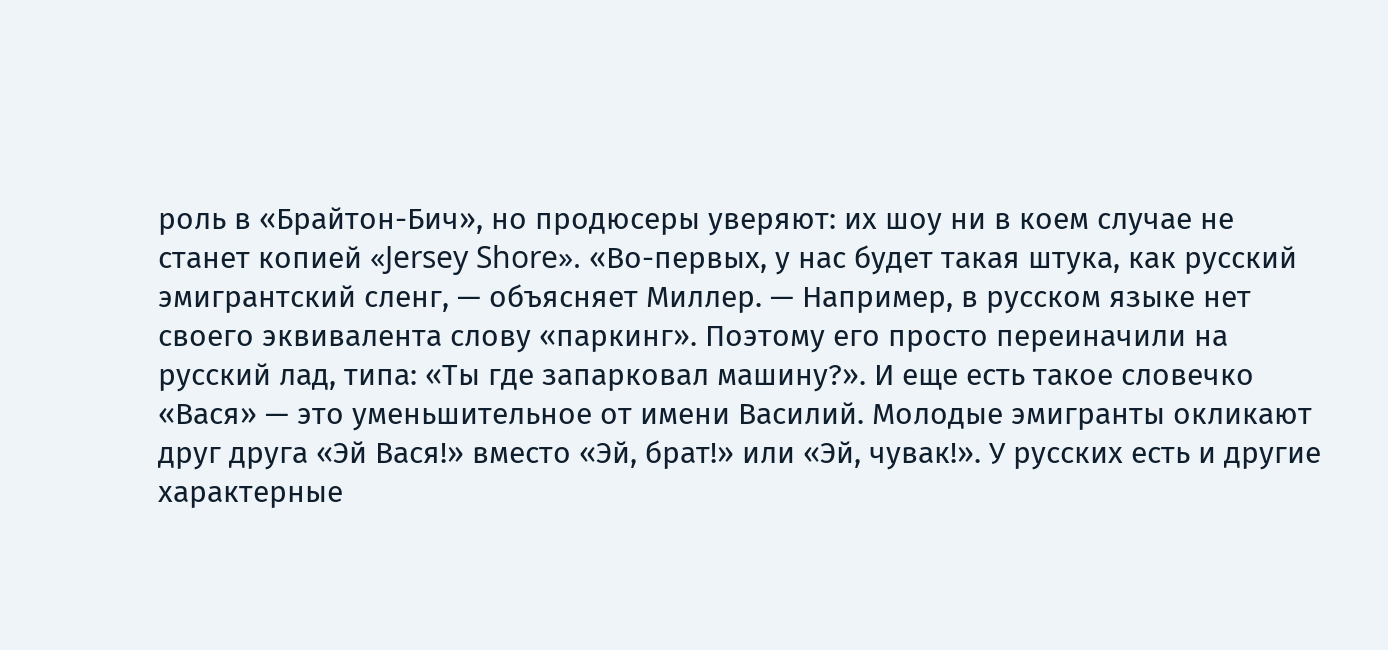роль в «Брайтон-Бич», но продюсеры уверяют: их шоу ни в коем случае не станет копией «Jersey Shore». «Во-первых, у нас будет такая штука, как русский эмигрантский сленг, — объясняет Миллер. — Например, в русском языке нет своего эквивалента слову «паркинг». Поэтому его просто переиначили на русский лад, типа: «Ты где запарковал машину?». И еще есть такое словечко «Вася» — это уменьшительное от имени Василий. Молодые эмигранты окликают друг друга «Эй Вася!» вместо «Эй, брат!» или «Эй, чувак!». У русских есть и другие характерные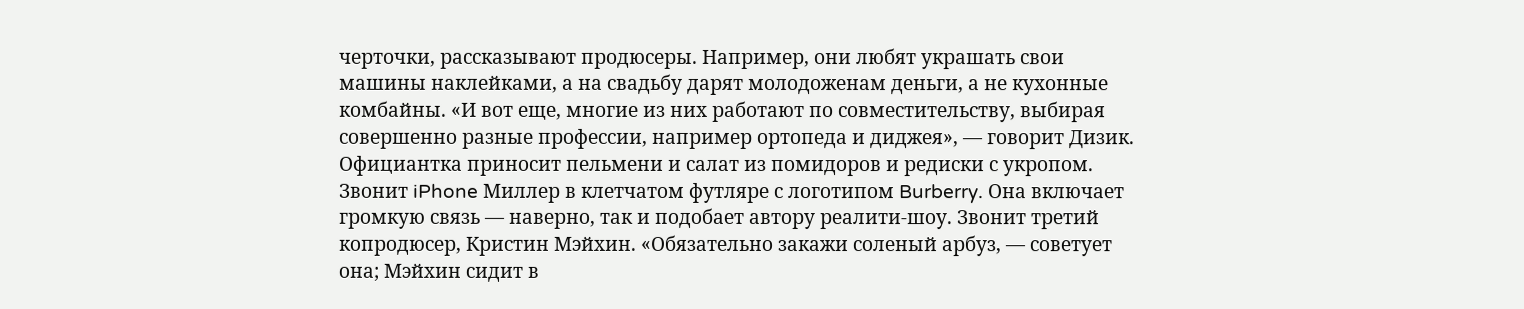черточки, рассказывают продюсеры. Например, они любят украшать свои машины наклейками, а на свадьбу дарят молодоженам деньги, а не кухонные комбайны. «И вот еще, многие из них работают по совместительству, выбирая совершенно разные профессии, например ортопеда и диджея», — говорит Дизик.
Официантка приносит пельмени и салат из помидоров и редиски с укропом. Звонит iPhone Миллер в клетчатом футляре с логотипом Burberry. Она включает громкую связь — наверно, так и подобает автору реалити-шоу. Звонит третий копродюсер, Кристин Мэйхин. «Обязательно закажи соленый арбуз, — советует она; Мэйхин сидит в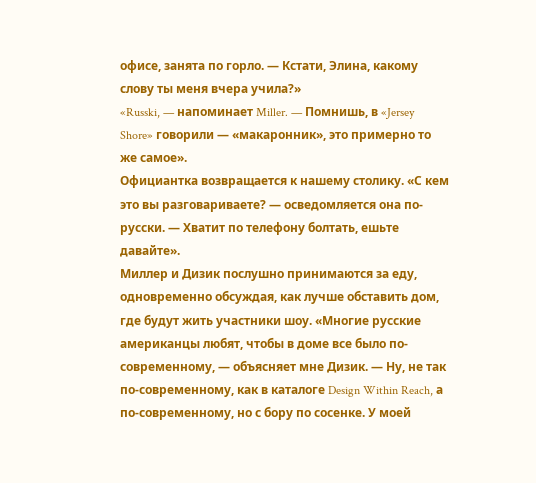офисе, занята по горло. — Кстати, Элина, какому слову ты меня вчера учила?»
«Russki, — напоминает Miller. — Помнишь, в «Jersey Shore» говорили — «макаронник», это примерно то же самое».
Официантка возвращается к нашему столику. «С кем это вы разговариваете? — осведомляется она по-русски. — Хватит по телефону болтать, ешьте давайте».
Миллер и Дизик послушно принимаются за еду, одновременно обсуждая, как лучше обставить дом, где будут жить участники шоу. «Многие русские американцы любят, чтобы в доме все было по-современному, — объясняет мне Дизик. — Ну, не так по-современному, как в каталоге Design Within Reach, а по-современному, но с бору по сосенке. У моей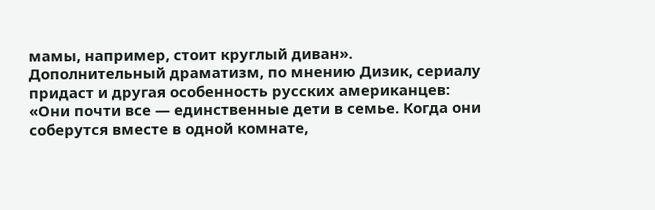мамы, например, стоит круглый диван». Дополнительный драматизм, по мнению Дизик, сериалу придаст и другая особенность русских американцев: «Они почти все — единственные дети в семье. Когда они соберутся вместе в одной комнате,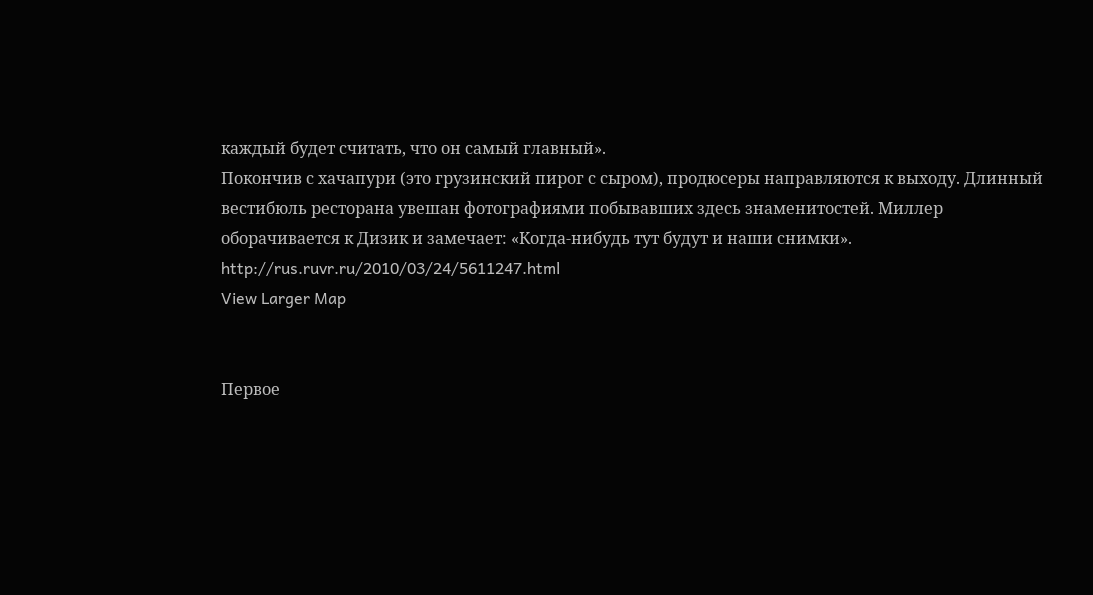каждый будет считать, что он самый главный».
Покончив с хачапури (это грузинский пирог с сыром), продюсеры направляются к выходу. Длинный вестибюль ресторана увешан фотографиями побывавших здесь знаменитостей. Миллер оборачивается к Дизик и замечает: «Когда-нибудь тут будут и наши снимки».
http://rus.ruvr.ru/2010/03/24/5611247.html
View Larger Map


Первое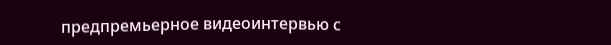предпремьерное видеоинтервью с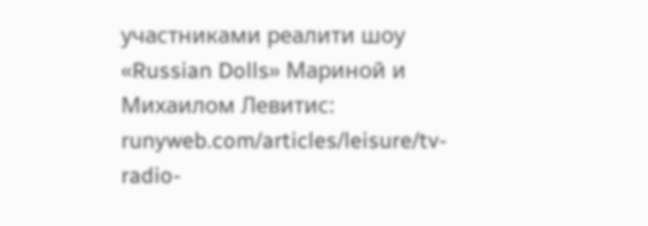участниками реалити шоу «Russian Dolls» Мариной и Михаилом Левитис: runyweb.com/articles/leisure/tv-radio-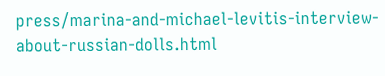press/marina-and-michael-levitis-interview-about-russian-dolls.html